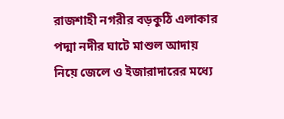রাজশাহী নগরীর বড়কুঠি এলাকার পদ্মা নদীর ঘাটে মাশুল আদায় নিয়ে জেলে ও ইজারাদারের মধ্যে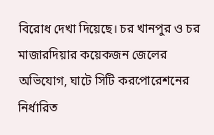বিরোধ দেখা দিয়েছে। চর খানপুর ও চর মাজারদিয়ার কয়েকজন জেলের অভিযোগ, ঘাটে সিটি করপোরেশনের নির্ধারিত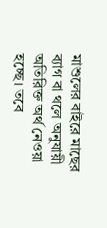মাশুলের বাইরে মাছের ব্যাগ বা থলে অনুযায়ী অতিরিক্ত অর্থ নেওয়া হচ্ছে। তবে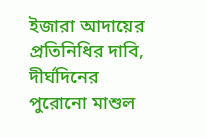ইজারা আদায়ের প্রতিনিধির দাবি, দীর্ঘদিনের পুরোনো মাশুল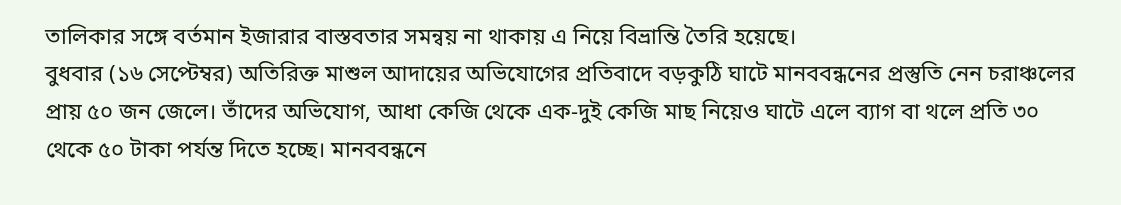তালিকার সঙ্গে বর্তমান ইজারার বাস্তবতার সমন্বয় না থাকায় এ নিয়ে বিভ্রান্তি তৈরি হয়েছে।
বুধবার (১৬ সেপ্টেম্বর) অতিরিক্ত মাশুল আদায়ের অভিযোগের প্রতিবাদে বড়কুঠি ঘাটে মানববন্ধনের প্রস্তুতি নেন চরাঞ্চলের প্রায় ৫০ জন জেলে। তাঁদের অভিযোগ, আধা কেজি থেকে এক-দুই কেজি মাছ নিয়েও ঘাটে এলে ব্যাগ বা থলে প্রতি ৩০ থেকে ৫০ টাকা পর্যন্ত দিতে হচ্ছে। মানববন্ধনে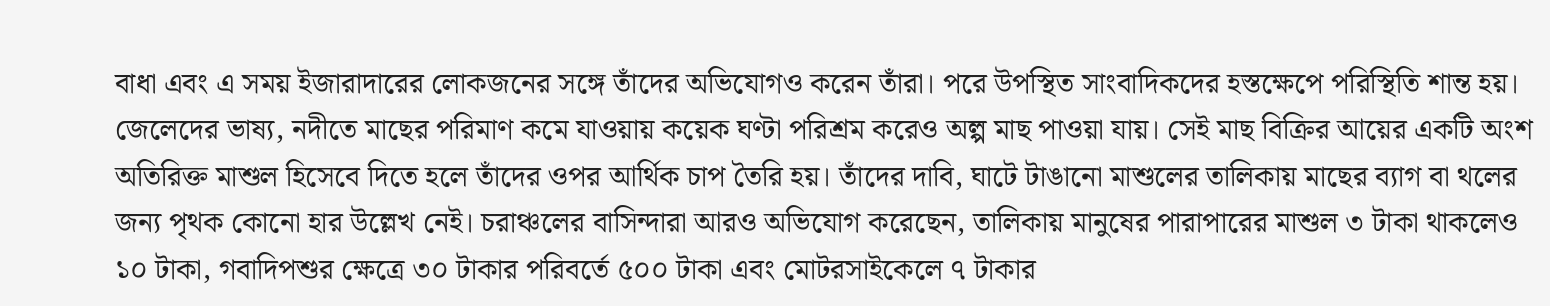বাধা এবং এ সময় ইজারাদারের লোকজনের সঙ্গে তাঁদের অভিযোগও করেন তাঁরা। পরে উপস্থিত সাংবাদিকদের হস্তক্ষেপে পরিস্থিতি শান্ত হয়।
জেলেদের ভাষ্য, নদীতে মাছের পরিমাণ কমে যাওয়ায় কয়েক ঘণ্টা পরিশ্রম করেও অল্প মাছ পাওয়া যায়। সেই মাছ বিক্রির আয়ের একটি অংশ অতিরিক্ত মাশুল হিসেবে দিতে হলে তাঁদের ওপর আর্থিক চাপ তৈরি হয়। তাঁদের দাবি, ঘাটে টাঙানো মাশুলের তালিকায় মাছের ব্যাগ বা থলের জন্য পৃথক কোনো হার উল্লেখ নেই। চরাঞ্চলের বাসিন্দারা আরও অভিযোগ করেছেন, তালিকায় মানুষের পারাপারের মাশুল ৩ টাকা থাকলেও ১০ টাকা, গবাদিপশুর ক্ষেত্রে ৩০ টাকার পরিবর্তে ৫০০ টাকা এবং মোটরসাইকেলে ৭ টাকার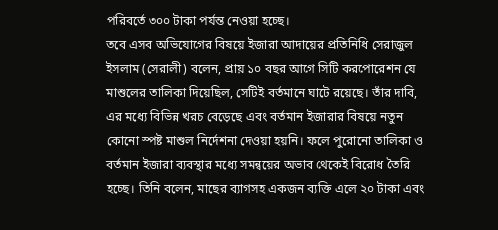পরিবর্তে ৩০০ টাকা পর্যন্ত নেওয়া হচ্ছে।
তবে এসব অভিযোগের বিষয়ে ইজারা আদায়ের প্রতিনিধি সেরাজুল ইসলাম (সেরালী) বলেন, প্রায় ১০ বছর আগে সিটি করপোরেশন যে মাশুলের তালিকা দিয়েছিল, সেটিই বর্তমানে ঘাটে রয়েছে। তাঁর দাবি, এর মধ্যে বিভিন্ন খরচ বেড়েছে এবং বর্তমান ইজারার বিষয়ে নতুন কোনো স্পষ্ট মাশুল নির্দেশনা দেওয়া হয়নি। ফলে পুরোনো তালিকা ও বর্তমান ইজারা ব্যবস্থার মধ্যে সমন্বয়ের অভাব থেকেই বিরোধ তৈরি হচ্ছে। তিনি বলেন, মাছের ব্যাগসহ একজন ব্যক্তি এলে ২০ টাকা এবং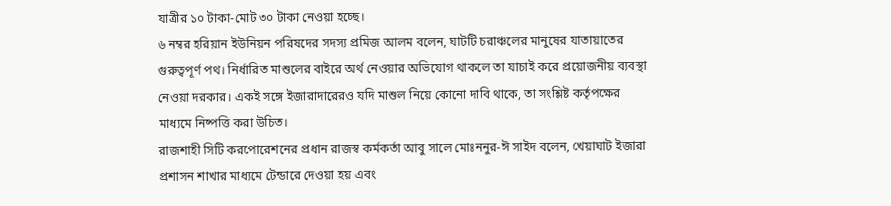যাত্রীর ১০ টাকা-মোট ৩০ টাকা নেওয়া হচ্ছে।
৬ নম্বর হরিয়ান ইউনিয়ন পরিষদের সদস্য প্রমিজ আলম বলেন, ঘাটটি চরাঞ্চলের মানুষের যাতায়াতের গুরুত্বপূর্ণ পথ। নির্ধারিত মাশুলের বাইরে অর্থ নেওয়ার অভিযোগ থাকলে তা যাচাই করে প্রয়োজনীয় ব্যবস্থা নেওয়া দরকার। একই সঙ্গে ইজারাদারেরও যদি মাশুল নিয়ে কোনো দাবি থাকে, তা সংশ্লিষ্ট কর্তৃপক্ষের মাধ্যমে নিষ্পত্তি করা উচিত।
রাজশাহী সিটি করপোরেশনের প্রধান রাজস্ব কর্মকর্তা আবু সালে মোঃননুর-ঈ সাইদ বলেন, খেয়াঘাট ইজারা প্রশাসন শাখার মাধ্যমে টেন্ডারে দেওয়া হয় এবং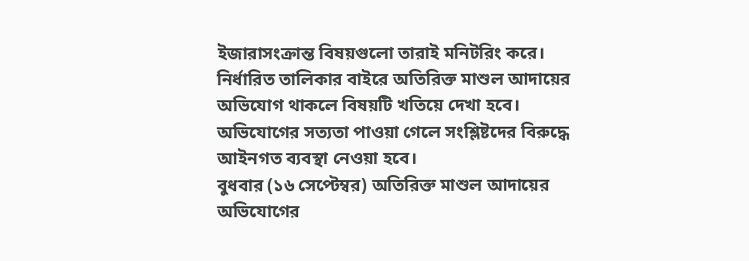ইজারাসংক্রান্ত বিষয়গুলো তারাই মনিটরিং করে। নির্ধারিত তালিকার বাইরে অতিরিক্ত মাশুল আদায়ের অভিযোগ থাকলে বিষয়টি খতিয়ে দেখা হবে। অভিযোগের সত্যতা পাওয়া গেলে সংশ্লিষ্টদের বিরুদ্ধে আইনগত ব্যবস্থা নেওয়া হবে।
বুধবার (১৬ সেপ্টেম্বর) অতিরিক্ত মাশুল আদায়ের অভিযোগের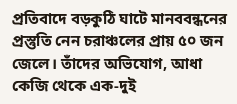প্রতিবাদে বড়কুঠি ঘাটে মানববন্ধনের প্রস্তুতি নেন চরাঞ্চলের প্রায় ৫০ জন জেলে। তাঁদের অভিযোগ, আধা কেজি থেকে এক-দুই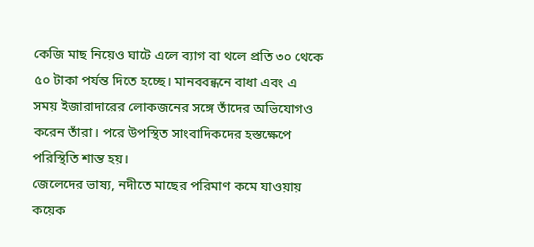কেজি মাছ নিয়েও ঘাটে এলে ব্যাগ বা থলে প্রতি ৩০ থেকে ৫০ টাকা পর্যন্ত দিতে হচ্ছে। মানববন্ধনে বাধা এবং এ সময় ইজারাদারের লোকজনের সঙ্গে তাঁদের অভিযোগও করেন তাঁরা। পরে উপস্থিত সাংবাদিকদের হস্তক্ষেপে পরিস্থিতি শান্ত হয়।
জেলেদের ভাষ্য, নদীতে মাছের পরিমাণ কমে যাওয়ায় কয়েক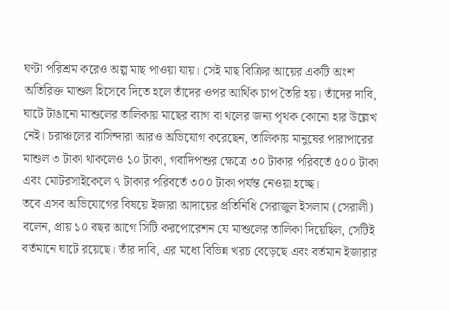ঘণ্টা পরিশ্রম করেও অল্প মাছ পাওয়া যায়। সেই মাছ বিক্রির আয়ের একটি অংশ অতিরিক্ত মাশুল হিসেবে দিতে হলে তাঁদের ওপর আর্থিক চাপ তৈরি হয়। তাঁদের দাবি, ঘাটে টাঙানো মাশুলের তালিকায় মাছের ব্যাগ বা থলের জন্য পৃথক কোনো হার উল্লেখ নেই। চরাঞ্চলের বাসিন্দারা আরও অভিযোগ করেছেন, তালিকায় মানুষের পারাপারের মাশুল ৩ টাকা থাকলেও ১০ টাকা, গবাদিপশুর ক্ষেত্রে ৩০ টাকার পরিবর্তে ৫০০ টাকা এবং মোটরসাইকেলে ৭ টাকার পরিবর্তে ৩০০ টাকা পর্যন্ত নেওয়া হচ্ছে।
তবে এসব অভিযোগের বিষয়ে ইজারা আদায়ের প্রতিনিধি সেরাজুল ইসলাম (সেরালী) বলেন, প্রায় ১০ বছর আগে সিটি করপোরেশন যে মাশুলের তালিকা দিয়েছিল, সেটিই বর্তমানে ঘাটে রয়েছে। তাঁর দাবি, এর মধ্যে বিভিন্ন খরচ বেড়েছে এবং বর্তমান ইজারার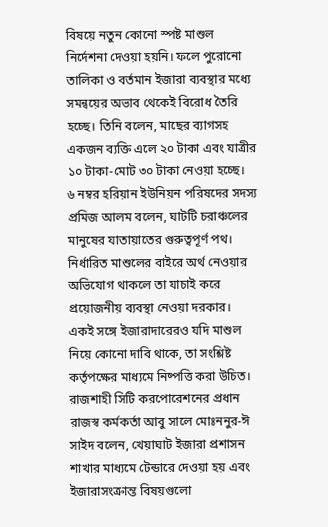বিষয়ে নতুন কোনো স্পষ্ট মাশুল নির্দেশনা দেওয়া হয়নি। ফলে পুরোনো তালিকা ও বর্তমান ইজারা ব্যবস্থার মধ্যে সমন্বয়ের অভাব থেকেই বিরোধ তৈরি হচ্ছে। তিনি বলেন, মাছের ব্যাগসহ একজন ব্যক্তি এলে ২০ টাকা এবং যাত্রীর ১০ টাকা-মোট ৩০ টাকা নেওয়া হচ্ছে।
৬ নম্বর হরিয়ান ইউনিয়ন পরিষদের সদস্য প্রমিজ আলম বলেন, ঘাটটি চরাঞ্চলের মানুষের যাতায়াতের গুরুত্বপূর্ণ পথ। নির্ধারিত মাশুলের বাইরে অর্থ নেওয়ার অভিযোগ থাকলে তা যাচাই করে প্রয়োজনীয় ব্যবস্থা নেওয়া দরকার। একই সঙ্গে ইজারাদারেরও যদি মাশুল নিয়ে কোনো দাবি থাকে, তা সংশ্লিষ্ট কর্তৃপক্ষের মাধ্যমে নিষ্পত্তি করা উচিত।
রাজশাহী সিটি করপোরেশনের প্রধান রাজস্ব কর্মকর্তা আবু সালে মোঃননুর-ঈ সাইদ বলেন, খেয়াঘাট ইজারা প্রশাসন শাখার মাধ্যমে টেন্ডারে দেওয়া হয় এবং ইজারাসংক্রান্ত বিষয়গুলো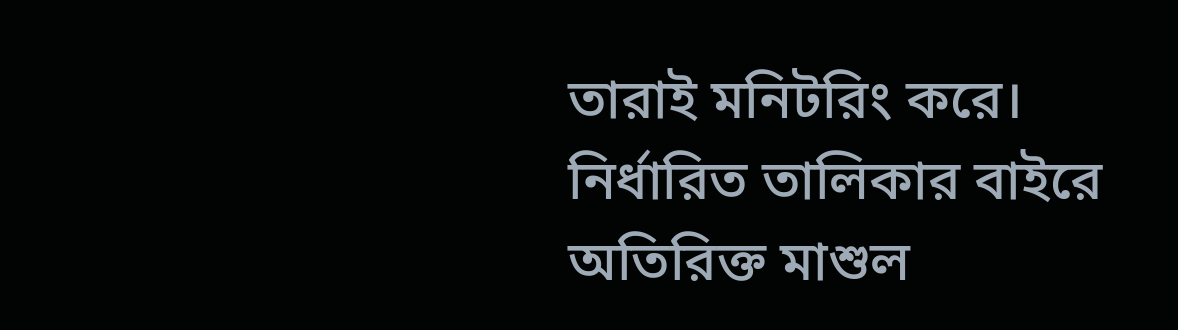তারাই মনিটরিং করে। নির্ধারিত তালিকার বাইরে অতিরিক্ত মাশুল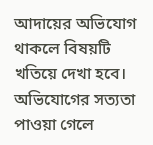আদায়ের অভিযোগ থাকলে বিষয়টি খতিয়ে দেখা হবে। অভিযোগের সত্যতা পাওয়া গেলে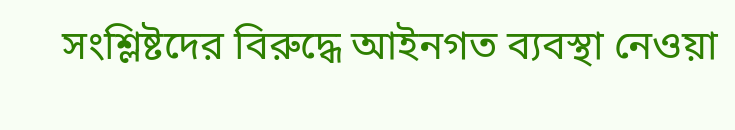সংশ্লিষ্টদের বিরুদ্ধে আইনগত ব্যবস্থা নেওয়া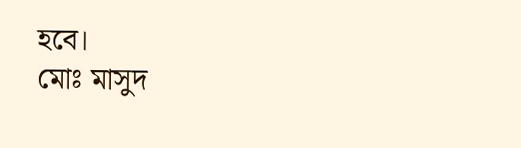হবে।
মোঃ মাসুদ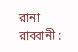রানা রাব্বানী :